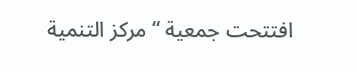افتتحت جمعية “مركز التنمية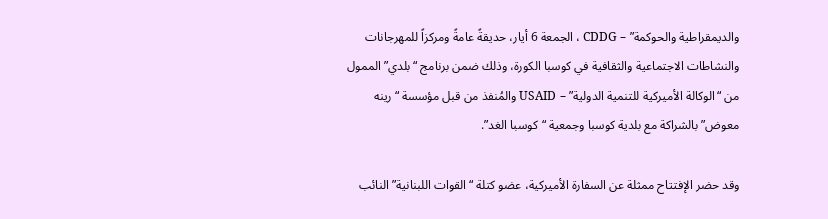والديمقراطية والحوكمة” – CDDG ، الجمعة 6 أيار، حديقةً عامةً ومركزاً للمهرجانات والنشاطات الاجتماعية والثقافية في كوسبا الكورة، وذلك ضمن برنامج “بلدي” الممول من “الوكالة الأميركية للتنمية الدولية” – USAID والمُنفذ من قبل مؤسسة “رينه معوض” بالشراكة مع بلدية كوسبا وجمعية “كوسبا الغد”.

وقد حضر الإفتتاح ممثلة عن السفارة الأميركية، عضو كتلة “القوات اللبنانية” النائب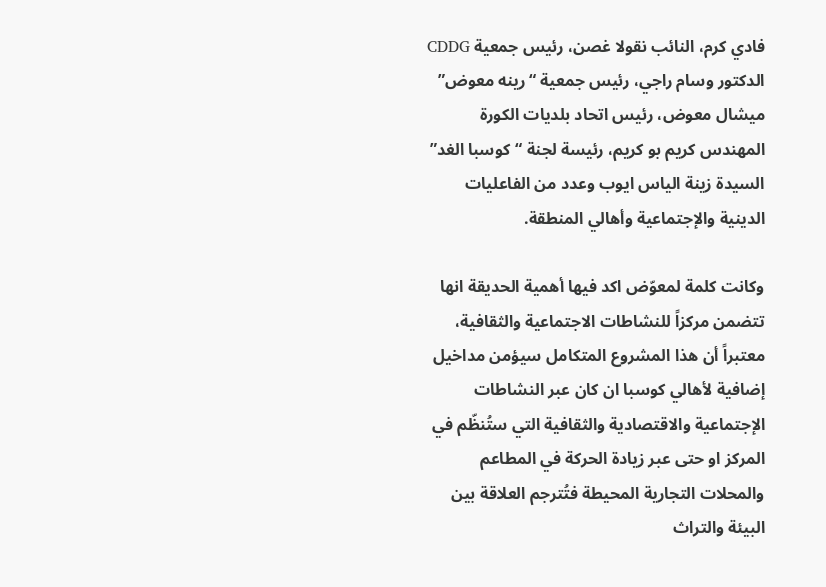فادي كرم، النائب نقولا غصن، رئيس جمعية CDDG الدكتور وسام راجي، رئيس جمعية “رينه معوض” ميشال معوض، رئيس اتحاد بلديات الكورة المهندس كريم بو كريم، رئيسة لجنة “كوسبا الغد” السيدة زينة الياس ايوب وعدد من الفاعليات الدينية والإجتماعية وأهالي المنطقة.

وكانت كلمة لمعوّض اكد فيها أهمية الحديقة انها تتضمن مركزاً للنشاطات الاجتماعية والثقافية، معتبراً أن هذا المشروع المتكامل سيؤمن مداخيل إضافية لأهالي كوسبا ان كان عبر النشاطات الإجتماعية والاقتصادية والثقافية التي ستُنظّم في المركز او حتى عبر زيادة الحركة في المطاعم والمحلات التجارية المحيطة فتُترجم العلاقة بين البيئة والتراث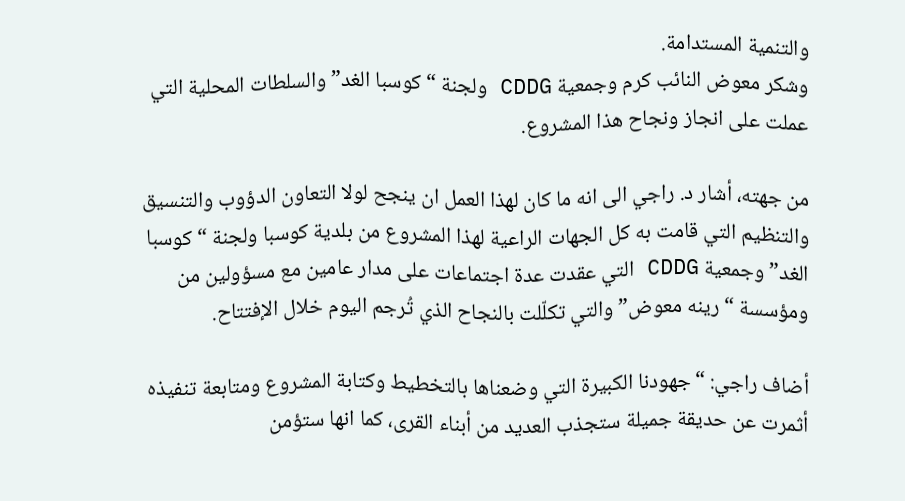والتنمية المستدامة.
وشكر معوض النائب كرم وجمعية CDDG ولجنة “كوسبا الغد” والسلطات المحلية التي عملت على انجاز ونجاح هذا المشروع.

من جهته، أشار د. راجي الى انه ما كان لهذا العمل ان ينجح لولا التعاون الدؤوب والتنسيق والتنظيم التي قامت به كل الجهات الراعية لهذا المشروع من بلدية كوسبا ولجنة “كوسبا الغد” وجمعية CDDG التي عقدت عدة اجتماعات على مدار عامين مع مسؤولين من ومؤسسة “رينه معوض” والتي تكلّلت بالنجاح الذي تُرجم اليوم خلال الإفتتاح.

أضاف راجي: “جهودنا الكبيرة التي وضعناها بالتخطيط وكتابة المشروع ومتابعة تنفيذه أثمرت عن حديقة جميلة ستجذب العديد من أبناء القرى، كما انها ستؤمن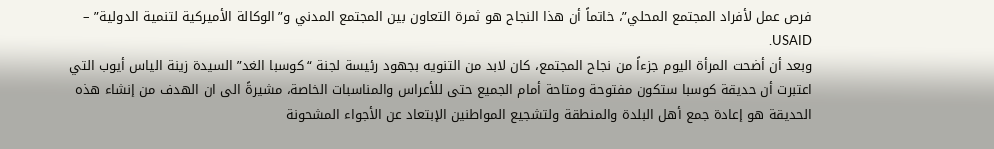فرص عمل لأفراد المجتمع المحلي”، خاتماً أن هذا النجاح هو ثمرة التعاون بين المجتمع المدني و”الوكالة الأميركية لتنمية الدولية” – USAID.
وبعد أن أضحت المرأة اليوم جزءاً من نجاح المجتمع، كان لابد من التنويه بجهود رئيسة لجنة “كوسبا الغد” السيدة زينة الياس أيوب التي اعتبرت أن حديقة كوسبا ستكون مفتوحة ومتاحة أمام الجميع حتى للأعراس والمناسبات الخاصة، مشيرةً الى ان الهدف من إنشاء هذه الحديقة هو إعادة جمع أهل البلدة والمنطقة ولتشجيع المواطنين الإبتعاد عن الأجواء المشحونة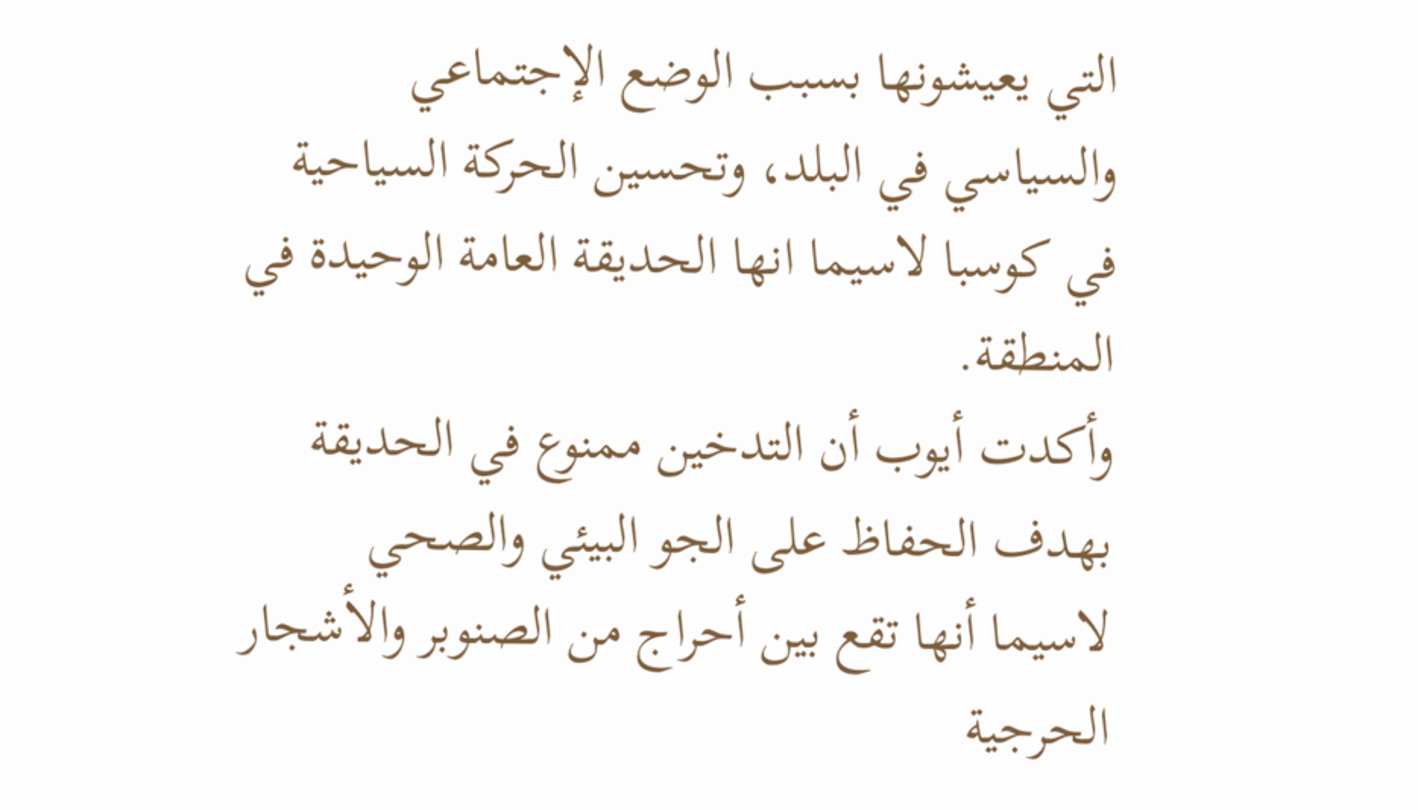التي يعيشونها بسبب الوضع الإجتماعي والسياسي في البلد، وتحسين الحركة السياحية في كوسبا لاسيما انها الحديقة العامة الوحيدة في المنطقة.
وأكدت أيوب أن التدخين ممنوع في الحديقة بهدف الحفاظ على الجو البيئي والصحي لاسيما أنها تقع بين أحراج من الصنوبر والأشجار الحرجية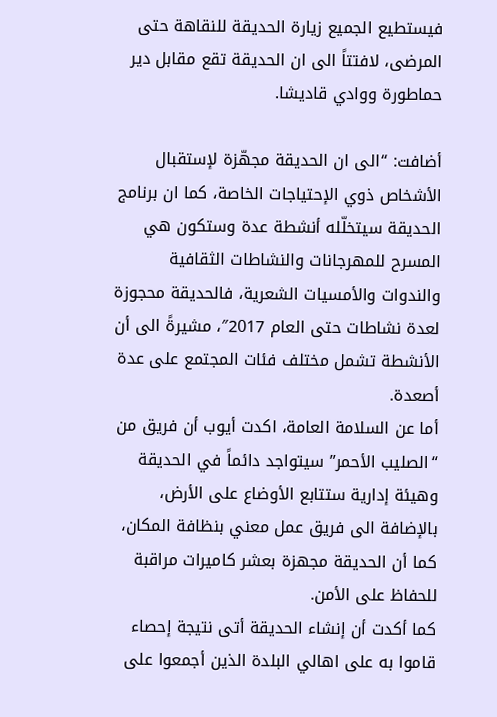فيستطيع الجميع زيارة الحديقة للنقاهة حتى المرضى، لافتتاً الى ان الحديقة تقع مقابل دير حماطورة ووادي قاديشا.

أضافت: “الى ان الحديقة مجهّزة لإستقبال الأشخاص ذوي الإحتياجات الخاصة، كما ان برنامج الحديقة سيتخلّله أنشطة عدة وستكون هي المسرح للمهرجانات والنشاطات الثقافية والندوات والأمسيات الشعرية، فالحديقة محجوزة لعدة نشاطات حتى العام 2017″، مشيرةً الى أن الأنشطة تشمل مختلف فئات المجتمع على عدة أصعدة.
أما عن السلامة العامة، اكدت أيوب أن فريق من “الصليب الأحمر” سيتواجد دائماً في الحديقة وهيئة إدارية ستتابع الأوضاع على الأرض، بالإضافة الى فريق عمل معني بنظافة المكان، كما أن الحديقة مجهزة بعشر كاميرات مراقبة للحفاظ على الأمن.
كما أكدت أن إنشاء الحديقة أتى نتيجة إحصاء قاموا به على اهالي البلدة الذين أجمعوا على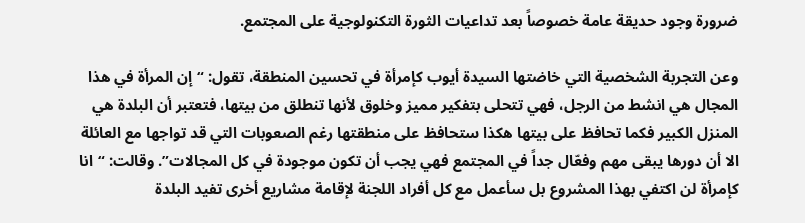ضرورة وجود حديقة عامة خصوصاً بعد تداعيات الثورة التكنولوجية على المجتمع.

وعن التجربة الشخصية التي خاضتها السيدة أيوب كإمرأة في تحسين المنطقة، تقول: “إن المرأة في هذا المجال هي انشط من الرجل، فهي تتحلى بتفكير مميز وخلوق لأنها تنطلق من بيتها، فتعتبر أن البلدة هي المنزل الكبير فكما تحافظ على بيتها هكذا ستحافظ على منطقتها رغم الصعوبات التي قد تواجها مع العائلة الا أن دورها يبقى مهم وفعّال جداً في المجتمع فهي يجب أن تكون موجودة في كل المجالات”. وقالت: “انا كإمرأة لن اكتفي بهذا المشروع بل سأعمل مع كل أفراد اللجنة لإقامة مشاريع أخرى تفيد البلدة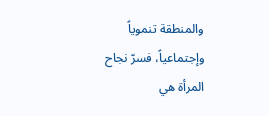والمنطقة تنموياً وإجتماعياً، فسرّ نجاح المرأة هي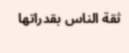ثقة الناس بقدراتها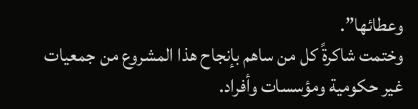وعطائها”.
وختمت شاكرةً كل من ساهم بإنجاح هذا المشروع من جمعيات غير حكومية ومؤسسات وأفراد.